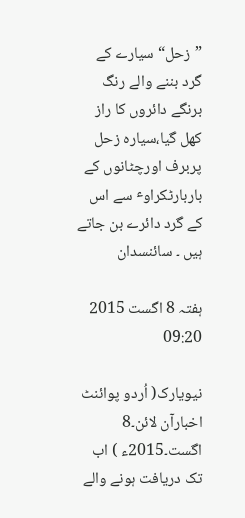”زحل“ سیارے کے گرد بننے والے رنگ برنگے دائروں کا راز کھل گیا،سیارہ زحل پربرف اورچٹانوں کے باربارٹکراوٴ سے اس کے گرد دائرے بن جاتے ہیں ۔ سائنسدان

ہفتہ 8 اگست 2015 09:20

نیویارک( اُردو پوائنٹ اخبارآن لائن۔8 اگست۔2015ء ) اب تک دریافت ہونے والے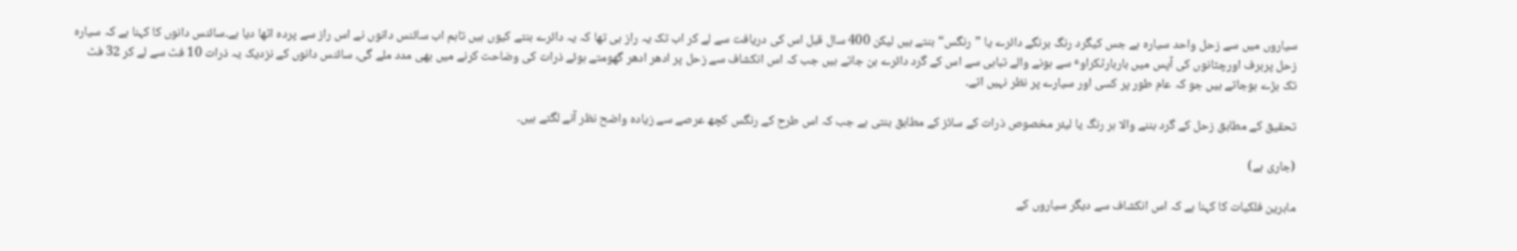سیاروں میں سے زحل واحد سیارہ ہے جس کیگرد رنگ برنگے دائرے یا ”رنگس“ بنتے ہیں لیکن 400 سال قبل اس کی دریافت سے لے کر اب تک یہ راز ہی تھا کہ یہ دائرے بنتے کیوں ہیں تاہم اب سائنس دانوں نے اس راز سے پردہ اٹھا دیا ہے۔سائنس دانوں کا کہنا ہے کہ سیارہ زحل پربرف اورچٹانوں کی آپس میں باربارٹکراوٴ سے ہونے والے تباہی سے اس کے گرد دائرے بن جاتے ہیں جب کہ اس انکشاف سے زحل پر ادھر ادھر گھومتے ہوئے ذرات کی وضاحت کرنے میں بھی مدد ملے گی، سائنس دانوں کے نزدیک یہ ذرات 10 فٹ سے لے کر 32 فٹ تک بڑے ہوجاتے ہیں جو کہ عام طور پر کسی اور سیارے پر نظر نہیں اتے۔

تحقیق کے مطابق زحل کے گرد بننے والا ہر رنگ یا لیئر مخصوص ذرات کے سائز کے مطابق بنتی ہے جب کہ اس طرح کے رنگس کچھ عرصے سے زیادہ واضح نظر آنے لگتے ہیں۔

(جاری ہے)

ماہرین فلکیات کا کہنا ہے کہ اس انکشاف سے دیگر سیاروں کے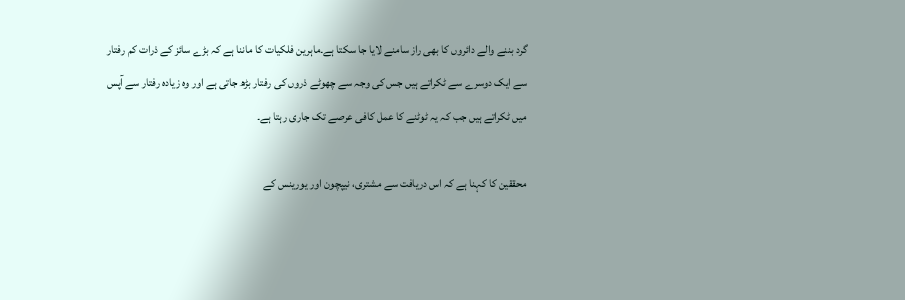گرد بننے والے دائروں کا بھی راز سامنے لایا جا سکتا ہے۔ماہرین فلکیات کا ماننا ہے کہ بڑے سائز کے ذرات کم رفتار سے ایک دوسرے سے ٹکراتے ہیں جس کی وجہ سے چھوٹے ذروں کی رفتار بڑھ جاتی ہے اور وہ زیادہ رفتار سے آپس میں ٹکراتے ہیں جب کہ یہ ٹوٹنے کا عمل کافی عرصے تک جاری رہتا ہے۔

محققین کا کہنا ہے کہ اس دریافت سے مشتری، نیپچون اور یورینس کے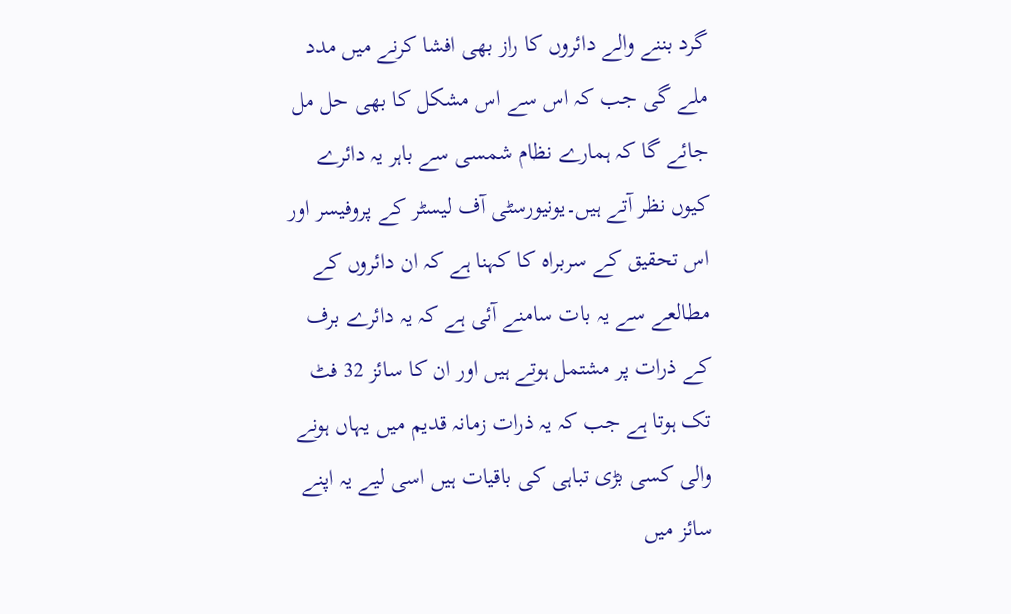گرد بننے والے دائروں کا راز بھی افشا کرنے میں مدد ملے گی جب کہ اس سے اس مشکل کا بھی حل مل جائے گا کہ ہمارے نظام شمسی سے باہر یہ دائرے کیوں نظر آتے ہیں۔یونیورسٹی آف لیسٹر کے پروفیسر اور اس تحقیق کے سربراہ کا کہنا ہے کہ ان دائروں کے مطالعے سے یہ بات سامنے آئی ہے کہ یہ دائرے برف کے ذرات پر مشتمل ہوتے ہیں اور ان کا سائز 32 فٹ تک ہوتا ہے جب کہ یہ ذرات زمانہ قدیم میں یہاں ہونے والی کسی بڑی تباہی کی باقیات ہیں اسی لیے یہ اپنے سائز میں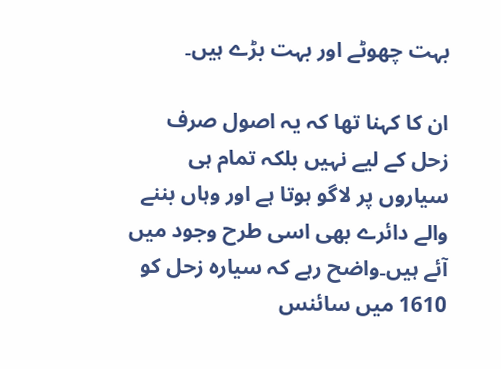بہت چھوٹے اور بہت بڑے ہیں۔

ان کا کہنا تھا کہ یہ اصول صرف زحل کے لیے نہیں بلکہ تمام ہی سیاروں پر لاگو ہوتا ہے اور وہاں بننے والے دائرے بھی اسی طرح وجود میں آئے ہیں۔واضح رہے کہ سیارہ زحل کو 1610 میں سائنس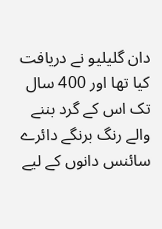دان گلیلیو نے دریافت کیا تھا اور 400 سال تک اس کے گرد بننے والے رنگ برنگے دائرے سائنس دانوں کے لیے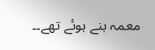معمہ بنے ہوئے تھے۔۔